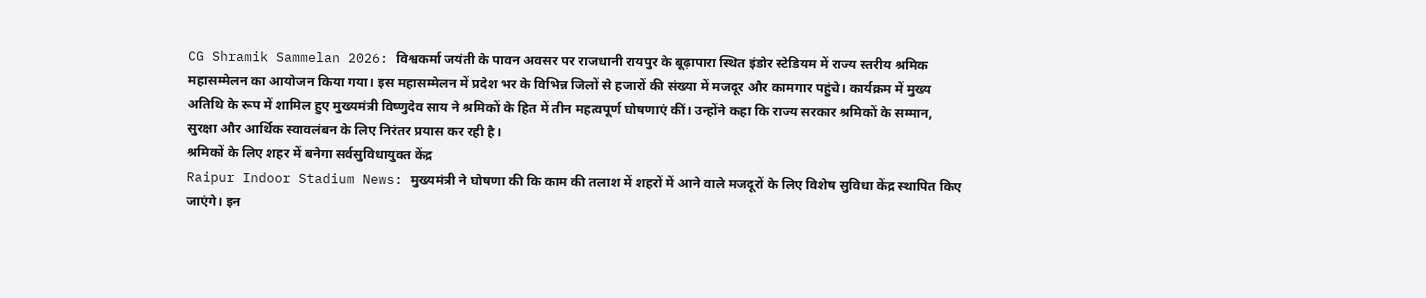CG Shramik Sammelan 2026: विश्वकर्मा जयंती के पावन अवसर पर राजधानी रायपुर के बूढ़ापारा स्थित इंडोर स्टेडियम में राज्य स्तरीय श्रमिक महासम्मेलन का आयोजन किया गया। इस महासम्मेलन में प्रदेश भर के विभिन्न जिलों से हजारों की संख्या में मजदूर और कामगार पहुंचे। कार्यक्रम में मुख्य अतिथि के रूप में शामिल हुए मुख्यमंत्री विष्णुदेव साय ने श्रमिकों के हित में तीन महत्वपूर्ण घोषणाएं कीं। उन्होंने कहा कि राज्य सरकार श्रमिकों के सम्मान, सुरक्षा और आर्थिक स्वावलंबन के लिए निरंतर प्रयास कर रही है।
श्रमिकों के लिए शहर में बनेगा सर्वसुविधायुक्त केंद्र
Raipur Indoor Stadium News: मुख्यमंत्री ने घोषणा की कि काम की तलाश में शहरों में आने वाले मजदूरों के लिए विशेष सुविधा केंद्र स्थापित किए जाएंगे। इन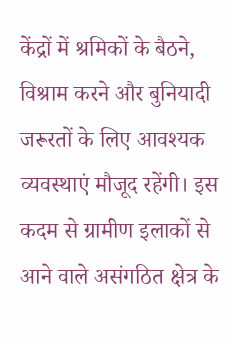केंद्रों में श्रमिकों के बैठने, विश्राम करने और बुनियादी जरूरतों के लिए आवश्यक व्यवस्थाएं मौजूद रहेंगी। इस कदम से ग्रामीण इलाकों से आने वाले असंगठित क्षेत्र के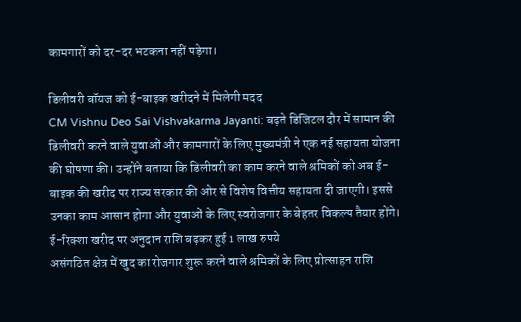कामगारों को दर-दर भटकना नहीं पड़ेगा।

डिलीवरी बॉयज को ई-बाइक खरीदने में मिलेगी मदद
CM Vishnu Deo Sai Vishvakarma Jayanti: बढ़ते डिजिटल दौर में सामान की डिलीवरी करने वाले युवाओं और कामगारों के लिए मुख्यमंत्री ने एक नई सहायता योजना की घोषणा की। उन्होंने बताया कि डिलीवरी का काम करने वाले श्रमिकों को अब ई-बाइक की खरीद पर राज्य सरकार की ओर से विशेष वित्तीय सहायता दी जाएगी। इससे उनका काम आसान होगा और युवाओं के लिए स्वरोजगार के बेहतर विकल्प तैयार होंगे।
ई-रिक्शा खरीद पर अनुदान राशि बढ़कर हुई 1 लाख रुपये
असंगठित क्षेत्र में खुद का रोजगार शुरू करने वाले श्रमिकों के लिए प्रोत्साहन राशि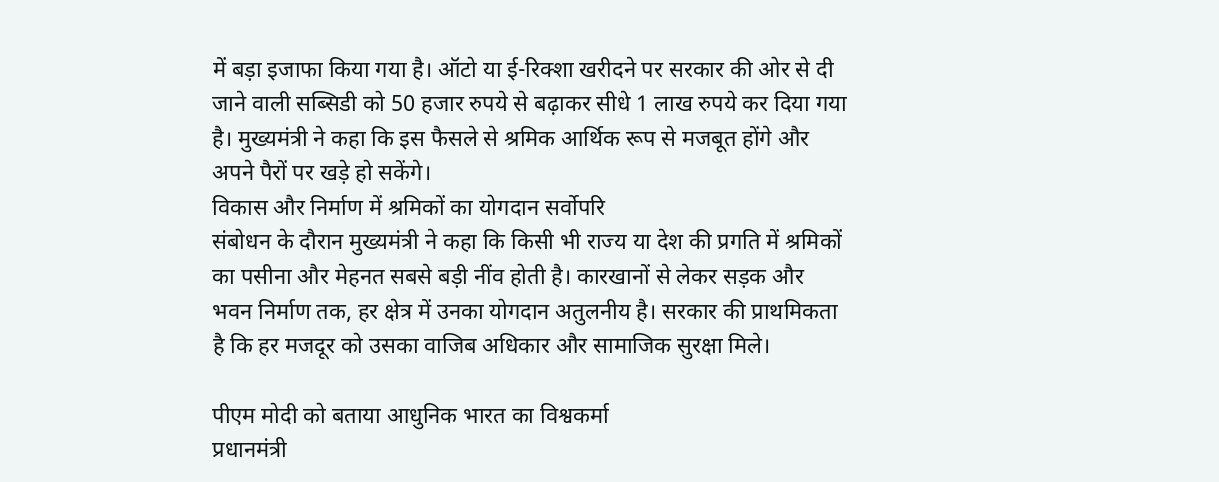में बड़ा इजाफा किया गया है। ऑटो या ई-रिक्शा खरीदने पर सरकार की ओर से दी जाने वाली सब्सिडी को 50 हजार रुपये से बढ़ाकर सीधे 1 लाख रुपये कर दिया गया है। मुख्यमंत्री ने कहा कि इस फैसले से श्रमिक आर्थिक रूप से मजबूत होंगे और अपने पैरों पर खड़े हो सकेंगे।
विकास और निर्माण में श्रमिकों का योगदान सर्वोपरि
संबोधन के दौरान मुख्यमंत्री ने कहा कि किसी भी राज्य या देश की प्रगति में श्रमिकों का पसीना और मेहनत सबसे बड़ी नींव होती है। कारखानों से लेकर सड़क और भवन निर्माण तक, हर क्षेत्र में उनका योगदान अतुलनीय है। सरकार की प्राथमिकता है कि हर मजदूर को उसका वाजिब अधिकार और सामाजिक सुरक्षा मिले।

पीएम मोदी को बताया आधुनिक भारत का विश्वकर्मा
प्रधानमंत्री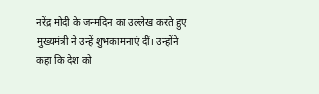नरेंद्र मोदी के जन्मदिन का उल्लेख करते हुए मुख्यमंत्री ने उन्हें शुभकामनाएं दीं। उन्होंने कहा कि देश को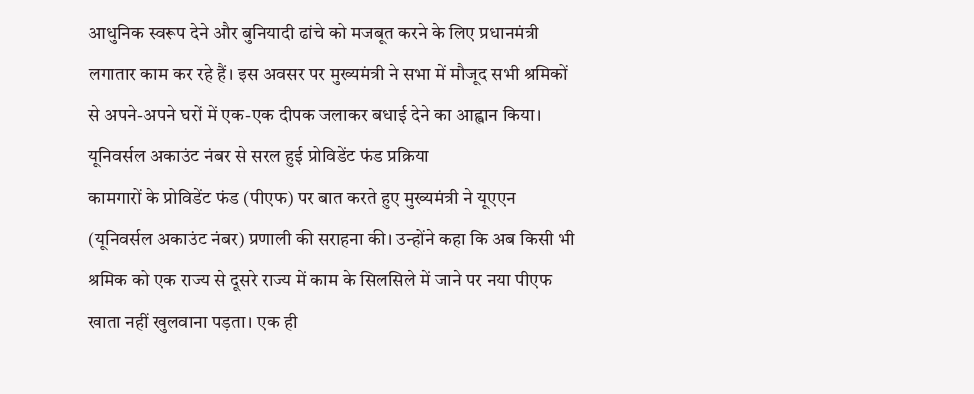आधुनिक स्वरूप देने और बुनियादी ढांचे को मजबूत करने के लिए प्रधानमंत्री लगातार काम कर रहे हैं। इस अवसर पर मुख्यमंत्री ने सभा में मौजूद सभी श्रमिकों से अपने-अपने घरों में एक-एक दीपक जलाकर बधाई देने का आह्वान किया।
यूनिवर्सल अकाउंट नंबर से सरल हुई प्रोविडेंट फंड प्रक्रिया
कामगारों के प्रोविडेंट फंड (पीएफ) पर बात करते हुए मुख्यमंत्री ने यूएएन (यूनिवर्सल अकाउंट नंबर) प्रणाली की सराहना की। उन्होंने कहा कि अब किसी भी श्रमिक को एक राज्य से दूसरे राज्य में काम के सिलसिले में जाने पर नया पीएफ खाता नहीं खुलवाना पड़ता। एक ही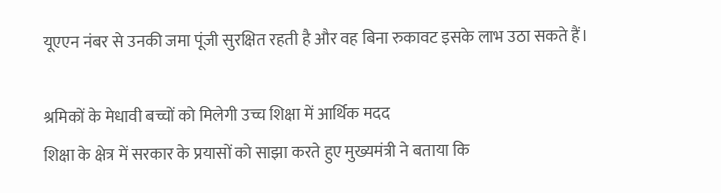यूएएन नंबर से उनकी जमा पूंजी सुरक्षित रहती है और वह बिना रुकावट इसके लाभ उठा सकते हैं।

श्रमिकों के मेधावी बच्चों को मिलेगी उच्च शिक्षा में आर्थिक मदद
शिक्षा के क्षेत्र में सरकार के प्रयासों को साझा करते हुए मुख्यमंत्री ने बताया कि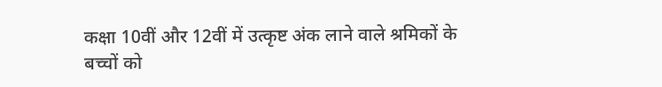कक्षा 10वीं और 12वीं में उत्कृष्ट अंक लाने वाले श्रमिकों के बच्चों को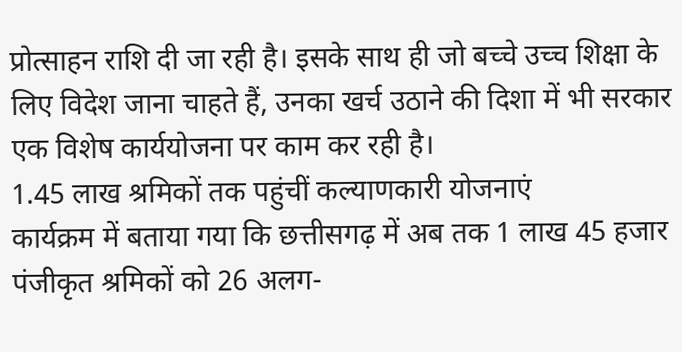प्रोत्साहन राशि दी जा रही है। इसके साथ ही जो बच्चे उच्च शिक्षा के लिए विदेश जाना चाहते हैं, उनका खर्च उठाने की दिशा में भी सरकार एक विशेष कार्ययोजना पर काम कर रही है।
1.45 लाख श्रमिकों तक पहुंचीं कल्याणकारी योजनाएं
कार्यक्रम में बताया गया कि छत्तीसगढ़ में अब तक 1 लाख 45 हजार पंजीकृत श्रमिकों को 26 अलग-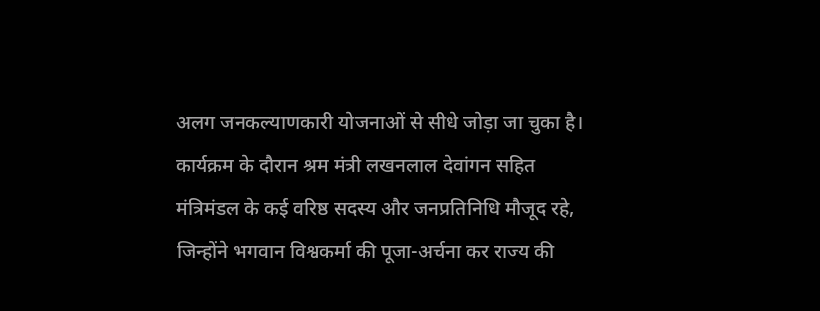अलग जनकल्याणकारी योजनाओं से सीधे जोड़ा जा चुका है। कार्यक्रम के दौरान श्रम मंत्री लखनलाल देवांगन सहित मंत्रिमंडल के कई वरिष्ठ सदस्य और जनप्रतिनिधि मौजूद रहे, जिन्होंने भगवान विश्वकर्मा की पूजा-अर्चना कर राज्य की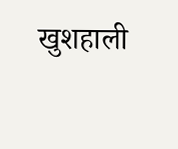खुशहाली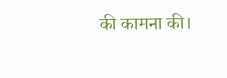की कामना की।